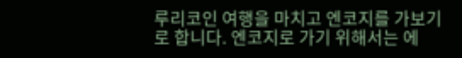루리코인 여행을 마치고 엔코지를 가보기로 합니다. 엔코지로 가기 위해서는 에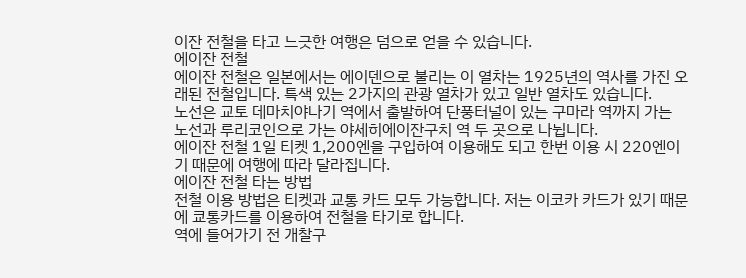이잔 전철을 타고 느긋한 여행은 덤으로 얻을 수 있습니다.
에이잔 전철
에이잔 전철은 일본에서는 에이덴으로 불리는 이 열차는 1925년의 역사를 가진 오래된 전철입니다. 특색 있는 2가지의 관광 열차가 있고 일반 열차도 있습니다.
노선은 교토 데마치야나기 역에서 출발하여 단풍터널이 있는 구마라 역까지 가는 노선과 루리코인으로 가는 야세히에이잔구치 역 두 곳으로 나뉩니다.
에이잔 전철 1일 티켓 1,200엔을 구입하여 이용해도 되고 한번 이용 시 220엔이기 때문에 여행에 따라 달라집니다.
에이잔 전철 타는 방법
전철 이용 방법은 티켓과 교통 카드 모두 가능합니다. 저는 이코카 카드가 있기 때문에 쿄통카드를 이용하여 전철을 타기로 합니다.
역에 들어가기 전 개찰구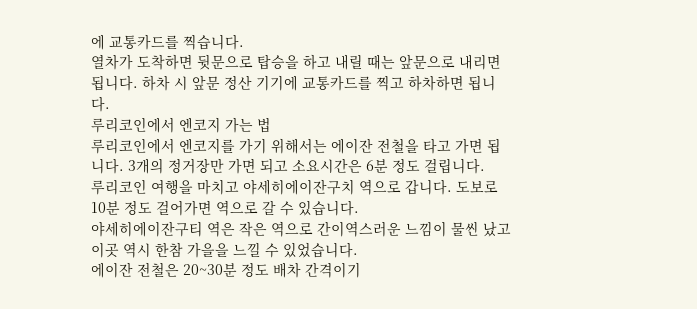에 교통카드를 찍습니다.
열차가 도착하면 뒷문으로 탑승을 하고 내릴 때는 앞문으로 내리면 됩니다. 하차 시 앞문 정산 기기에 교통카드를 찍고 하차하면 됩니다.
루리코인에서 엔코지 가는 법
루리코인에서 엔코지를 가기 위해서는 에이잔 전철을 타고 가면 됩니다. 3개의 정거장만 가면 되고 소요시간은 6분 정도 걸립니다.
루리코인 여행을 마치고 야세히에이잔구치 역으로 갑니다. 도보로 10분 정도 걸어가면 역으로 갈 수 있습니다.
야세히에이잔구티 역은 작은 역으로 간이역스러운 느낌이 물씬 났고 이곳 역시 한참 가을을 느낄 수 있었습니다.
에이잔 전철은 20~30분 정도 배차 간격이기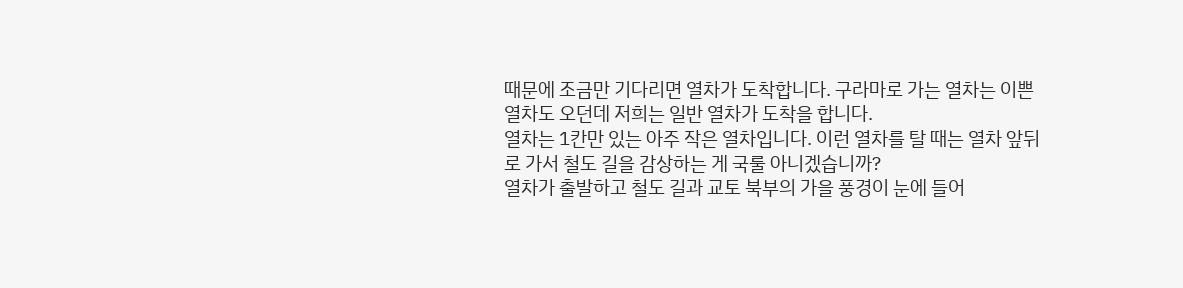때문에 조금만 기다리면 열차가 도착합니다. 구라마로 가는 열차는 이쁜 열차도 오던데 저희는 일반 열차가 도착을 합니다.
열차는 1칸만 있는 아주 작은 열차입니다. 이런 열차를 탈 때는 열차 앞뒤로 가서 철도 길을 감상하는 게 국룰 아니겠습니까?
열차가 출발하고 철도 길과 교토 북부의 가을 풍경이 눈에 들어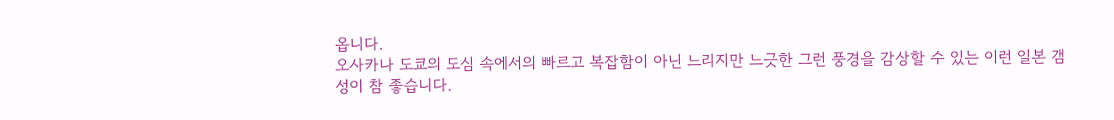옵니다.
오사카나 도쿄의 도심 속에서의 빠르고 복잡함이 아닌 느리지만 느긋한 그런 풍경을 감상할 수 있는 이런 일본 갬성이 참 좋습니다.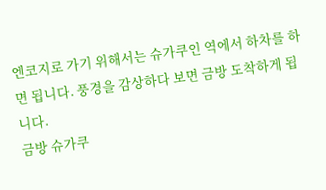엔코지로 가기 위해서는 슈가쿠인 역에서 하차를 하면 됩니다. 풍경을 감상하다 보면 금방 도착하게 됩니다.
금방 슈가쿠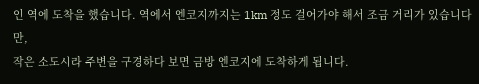인 역에 도착을 했습니다. 역에서 엔코지까지는 1km 정도 걸어가야 해서 조금 거리가 있습니다만,
작은 소도시라 주변을 구경하다 보면 금방 엔코지에 도착하게 됩니다.